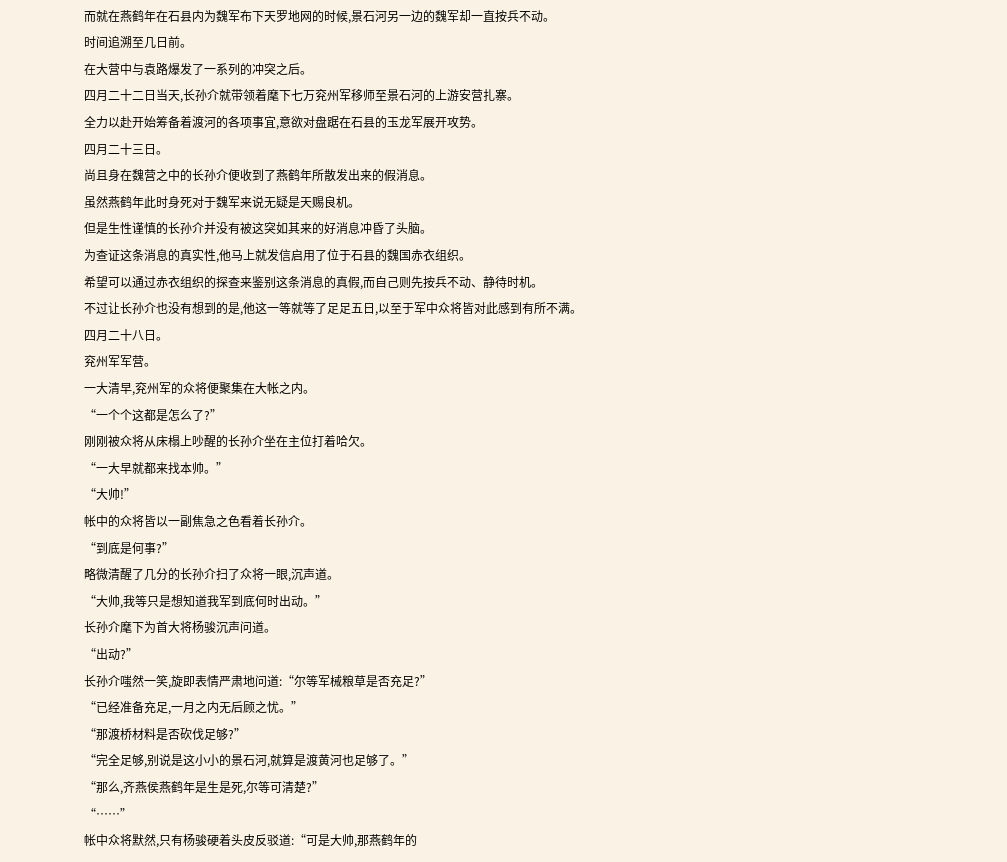而就在燕鹤年在石县内为魏军布下天罗地网的时候,景石河另一边的魏军却一直按兵不动。
时间追溯至几日前。
在大营中与袁路爆发了一系列的冲突之后。
四月二十二日当天,长孙介就带领着麾下七万兖州军移师至景石河的上游安营扎寨。
全力以赴开始筹备着渡河的各项事宜,意欲对盘踞在石县的玉龙军展开攻势。
四月二十三日。
尚且身在魏营之中的长孙介便收到了燕鹤年所散发出来的假消息。
虽然燕鹤年此时身死对于魏军来说无疑是天赐良机。
但是生性谨慎的长孙介并没有被这突如其来的好消息冲昏了头脑。
为查证这条消息的真实性,他马上就发信启用了位于石县的魏国赤衣组织。
希望可以通过赤衣组织的探查来鉴别这条消息的真假,而自己则先按兵不动、静待时机。
不过让长孙介也没有想到的是,他这一等就等了足足五日,以至于军中众将皆对此感到有所不满。
四月二十八日。
兖州军军营。
一大清早,兖州军的众将便聚集在大帐之内。
“一个个这都是怎么了?”
刚刚被众将从床榻上吵醒的长孙介坐在主位打着哈欠。
“一大早就都来找本帅。”
“大帅!”
帐中的众将皆以一副焦急之色看着长孙介。
“到底是何事?”
略微清醒了几分的长孙介扫了众将一眼,沉声道。
“大帅,我等只是想知道我军到底何时出动。”
长孙介麾下为首大将杨骏沉声问道。
“出动?”
长孙介嗤然一笑,旋即表情严肃地问道:“尔等军械粮草是否充足?”
“已经准备充足,一月之内无后顾之忧。”
“那渡桥材料是否砍伐足够?”
“完全足够,别说是这小小的景石河,就算是渡黄河也足够了。”
“那么,齐燕侯燕鹤年是生是死,尔等可清楚?”
“……”
帐中众将默然,只有杨骏硬着头皮反驳道:“可是大帅,那燕鹤年的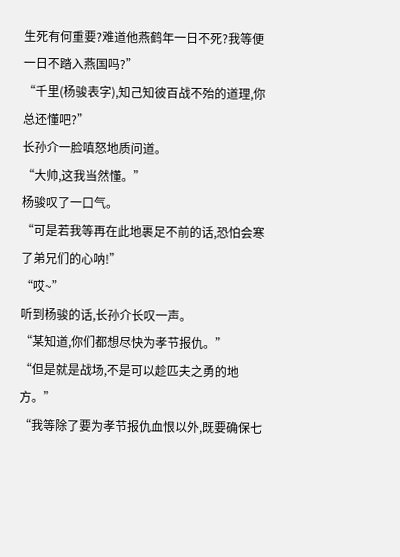生死有何重要?难道他燕鹤年一日不死?我等便一日不踏入燕国吗?”
“千里(杨骏表字),知己知彼百战不殆的道理,你总还懂吧?”
长孙介一脸嗔怒地质问道。
“大帅,这我当然懂。”
杨骏叹了一口气。
“可是若我等再在此地裹足不前的话,恐怕会寒了弟兄们的心呐!”
“哎~”
听到杨骏的话,长孙介长叹一声。
“某知道,你们都想尽快为孝节报仇。”
“但是就是战场,不是可以趁匹夫之勇的地方。”
“我等除了要为孝节报仇血恨以外,既要确保七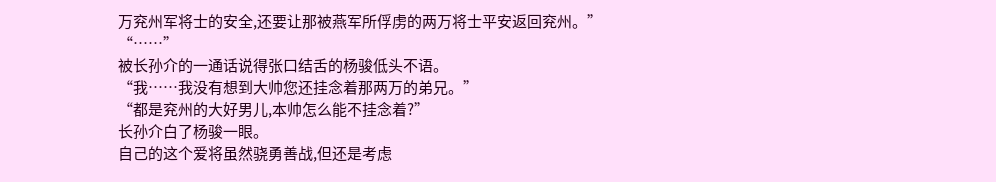万兖州军将士的安全,还要让那被燕军所俘虏的两万将士平安返回兖州。”
“……”
被长孙介的一通话说得张口结舌的杨骏低头不语。
“我……我没有想到大帅您还挂念着那两万的弟兄。”
“都是兖州的大好男儿,本帅怎么能不挂念着?”
长孙介白了杨骏一眼。
自己的这个爱将虽然骁勇善战,但还是考虑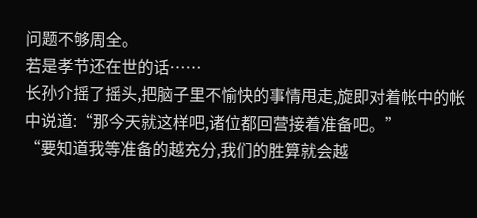问题不够周全。
若是孝节还在世的话……
长孙介摇了摇头,把脑子里不愉快的事情甩走,旋即对着帐中的帐中说道:“那今天就这样吧,诸位都回营接着准备吧。”
“要知道我等准备的越充分,我们的胜算就会越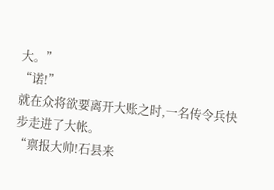大。”
“诺!”
就在众将欲要离开大账之时,一名传令兵快步走进了大帐。
“禀报大帅!石县来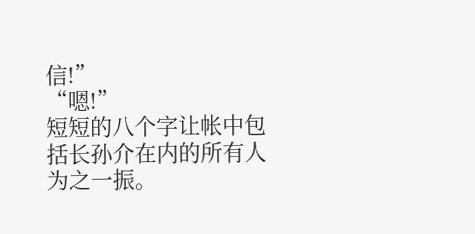信!”
“嗯!”
短短的八个字让帐中包括长孙介在内的所有人为之一振。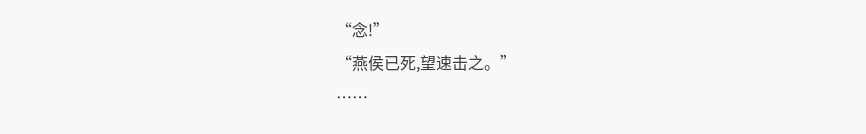“念!”
“燕侯已死,望速击之。”
……